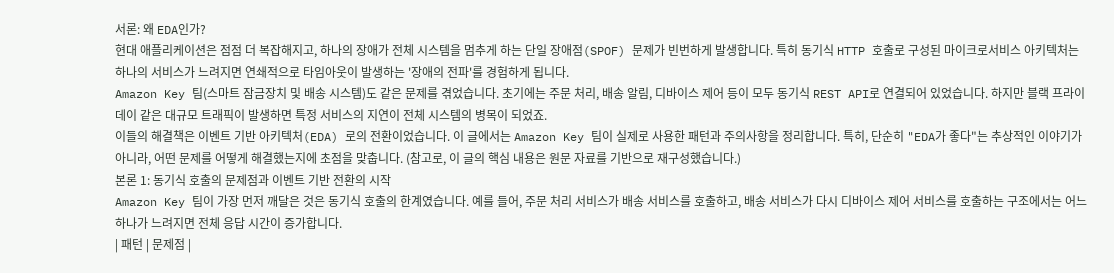서론: 왜 EDA인가?
현대 애플리케이션은 점점 더 복잡해지고, 하나의 장애가 전체 시스템을 멈추게 하는 단일 장애점(SPOF) 문제가 빈번하게 발생합니다. 특히 동기식 HTTP 호출로 구성된 마이크로서비스 아키텍처는 하나의 서비스가 느려지면 연쇄적으로 타임아웃이 발생하는 '장애의 전파'를 경험하게 됩니다.
Amazon Key 팀(스마트 잠금장치 및 배송 시스템)도 같은 문제를 겪었습니다. 초기에는 주문 처리, 배송 알림, 디바이스 제어 등이 모두 동기식 REST API로 연결되어 있었습니다. 하지만 블랙 프라이데이 같은 대규모 트래픽이 발생하면 특정 서비스의 지연이 전체 시스템의 병목이 되었죠.
이들의 해결책은 이벤트 기반 아키텍처(EDA) 로의 전환이었습니다. 이 글에서는 Amazon Key 팀이 실제로 사용한 패턴과 주의사항을 정리합니다. 특히, 단순히 "EDA가 좋다"는 추상적인 이야기가 아니라, 어떤 문제를 어떻게 해결했는지에 초점을 맞춥니다. (참고로, 이 글의 핵심 내용은 원문 자료를 기반으로 재구성했습니다.)
본론 1: 동기식 호출의 문제점과 이벤트 기반 전환의 시작
Amazon Key 팀이 가장 먼저 깨달은 것은 동기식 호출의 한계였습니다. 예를 들어, 주문 처리 서비스가 배송 서비스를 호출하고, 배송 서비스가 다시 디바이스 제어 서비스를 호출하는 구조에서는 어느 하나가 느려지면 전체 응답 시간이 증가합니다.
| 패턴 | 문제점 |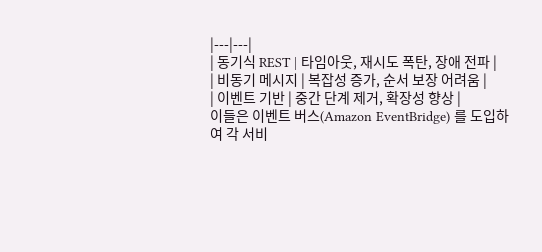|---|---|
| 동기식 REST | 타임아웃, 재시도 폭탄, 장애 전파 |
| 비동기 메시지 | 복잡성 증가, 순서 보장 어려움 |
| 이벤트 기반 | 중간 단계 제거, 확장성 향상 |
이들은 이벤트 버스(Amazon EventBridge) 를 도입하여 각 서비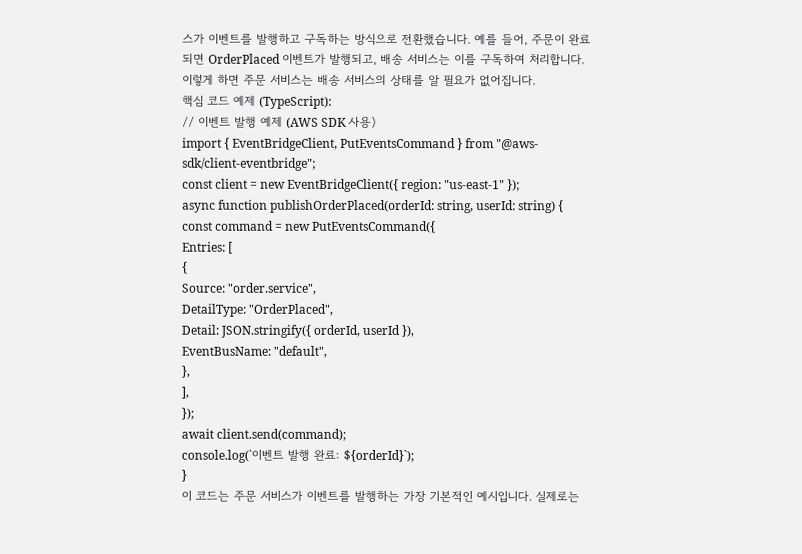스가 이벤트를 발행하고 구독하는 방식으로 전환했습니다. 예를 들어, 주문이 완료되면 OrderPlaced 이벤트가 발행되고, 배송 서비스는 이를 구독하여 처리합니다. 이렇게 하면 주문 서비스는 배송 서비스의 상태를 알 필요가 없어집니다.
핵심 코드 예제 (TypeScript):
// 이벤트 발행 예제 (AWS SDK 사용)
import { EventBridgeClient, PutEventsCommand } from "@aws-sdk/client-eventbridge";
const client = new EventBridgeClient({ region: "us-east-1" });
async function publishOrderPlaced(orderId: string, userId: string) {
const command = new PutEventsCommand({
Entries: [
{
Source: "order.service",
DetailType: "OrderPlaced",
Detail: JSON.stringify({ orderId, userId }),
EventBusName: "default",
},
],
});
await client.send(command);
console.log(`이벤트 발행 완료: ${orderId}`);
}
이 코드는 주문 서비스가 이벤트를 발행하는 가장 기본적인 예시입니다. 실제로는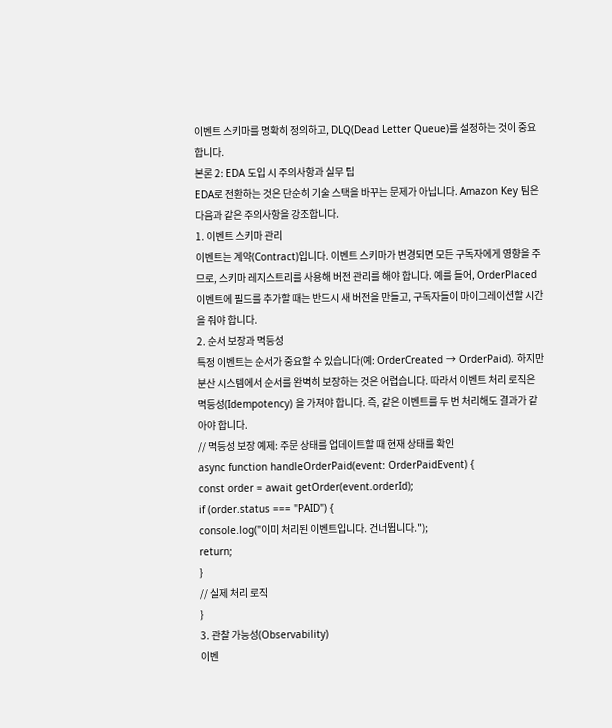이벤트 스키마를 명확히 정의하고, DLQ(Dead Letter Queue)를 설정하는 것이 중요합니다.
본론 2: EDA 도입 시 주의사항과 실무 팁
EDA로 전환하는 것은 단순히 기술 스택을 바꾸는 문제가 아닙니다. Amazon Key 팀은 다음과 같은 주의사항을 강조합니다.
1. 이벤트 스키마 관리
이벤트는 계약(Contract)입니다. 이벤트 스키마가 변경되면 모든 구독자에게 영향을 주므로, 스키마 레지스트리를 사용해 버전 관리를 해야 합니다. 예를 들어, OrderPlaced 이벤트에 필드를 추가할 때는 반드시 새 버전을 만들고, 구독자들이 마이그레이션할 시간을 줘야 합니다.
2. 순서 보장과 멱등성
특정 이벤트는 순서가 중요할 수 있습니다(예: OrderCreated → OrderPaid). 하지만 분산 시스템에서 순서를 완벽히 보장하는 것은 어렵습니다. 따라서 이벤트 처리 로직은 멱등성(Idempotency) 을 가져야 합니다. 즉, 같은 이벤트를 두 번 처리해도 결과가 같아야 합니다.
// 멱등성 보장 예제: 주문 상태를 업데이트할 때 현재 상태를 확인
async function handleOrderPaid(event: OrderPaidEvent) {
const order = await getOrder(event.orderId);
if (order.status === "PAID") {
console.log("이미 처리된 이벤트입니다. 건너뜁니다.");
return;
}
// 실제 처리 로직
}
3. 관찰 가능성(Observability)
이벤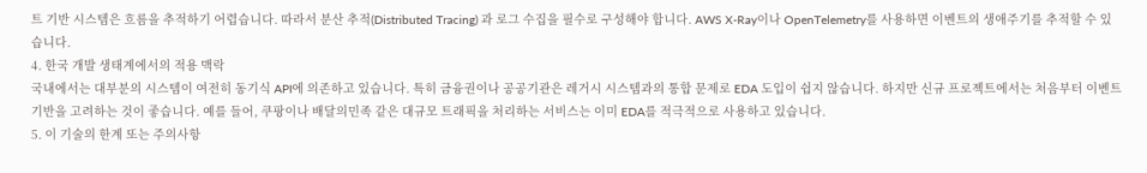트 기반 시스템은 흐름을 추적하기 어렵습니다. 따라서 분산 추적(Distributed Tracing) 과 로그 수집을 필수로 구성해야 합니다. AWS X-Ray이나 OpenTelemetry를 사용하면 이벤트의 생애주기를 추적할 수 있습니다.
4. 한국 개발 생태계에서의 적용 맥락
국내에서는 대부분의 시스템이 여전히 동기식 API에 의존하고 있습니다. 특히 금융권이나 공공기관은 레거시 시스템과의 통합 문제로 EDA 도입이 쉽지 않습니다. 하지만 신규 프로젝트에서는 처음부터 이벤트 기반을 고려하는 것이 좋습니다. 예를 들어, 쿠팡이나 배달의민족 같은 대규모 트래픽을 처리하는 서비스는 이미 EDA를 적극적으로 사용하고 있습니다.
5. 이 기술의 한계 또는 주의사항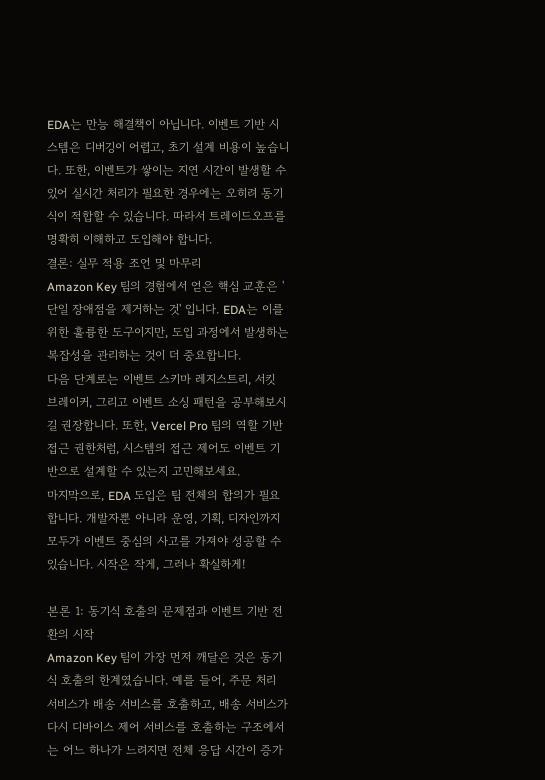EDA는 만능 해결책이 아닙니다. 이벤트 기반 시스템은 디버깅이 어렵고, 초기 설계 비용이 높습니다. 또한, 이벤트가 쌓이는 지연 시간이 발생할 수 있어 실시간 처리가 필요한 경우에는 오히려 동기식이 적합할 수 있습니다. 따라서 트레이드오프를 명확히 이해하고 도입해야 합니다.
결론: 실무 적용 조언 및 마무리
Amazon Key 팀의 경험에서 얻은 핵심 교훈은 '단일 장애점을 제거하는 것' 입니다. EDA는 이를 위한 훌륭한 도구이지만, 도입 과정에서 발생하는 복잡성을 관리하는 것이 더 중요합니다.
다음 단계로는 이벤트 스키마 레지스트리, 서킷 브레이커, 그리고 이벤트 소싱 패턴을 공부해보시길 권장합니다. 또한, Vercel Pro 팀의 역할 기반 접근 권한처럼, 시스템의 접근 제어도 이벤트 기반으로 설계할 수 있는지 고민해보세요.
마지막으로, EDA 도입은 팀 전체의 합의가 필요합니다. 개발자뿐 아니라 운영, 기획, 디자인까지 모두가 이벤트 중심의 사고를 가져야 성공할 수 있습니다. 시작은 작게, 그러나 확실하게!

본론 1: 동기식 호출의 문제점과 이벤트 기반 전환의 시작
Amazon Key 팀이 가장 먼저 깨달은 것은 동기식 호출의 한계였습니다. 예를 들어, 주문 처리 서비스가 배송 서비스를 호출하고, 배송 서비스가 다시 디바이스 제어 서비스를 호출하는 구조에서는 어느 하나가 느려지면 전체 응답 시간이 증가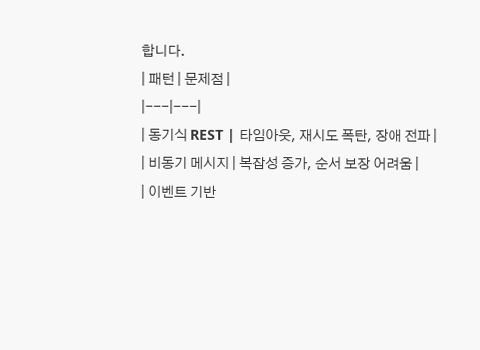합니다.
| 패턴 | 문제점 |
|---|---|
| 동기식 REST | 타임아웃, 재시도 폭탄, 장애 전파 |
| 비동기 메시지 | 복잡성 증가, 순서 보장 어려움 |
| 이벤트 기반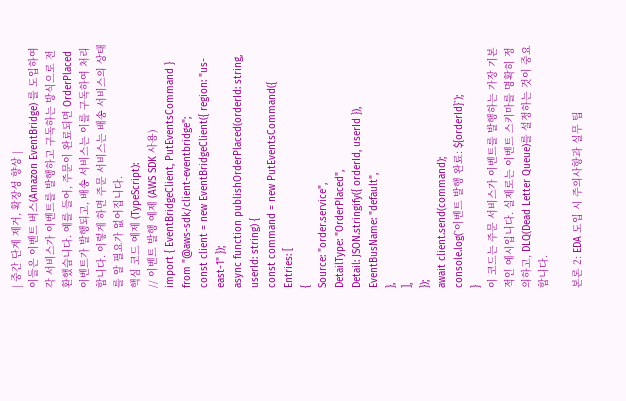| 중간 단계 제거, 확장성 향상 |
이들은 이벤트 버스(Amazon EventBridge) 를 도입하여 각 서비스가 이벤트를 발행하고 구독하는 방식으로 전환했습니다. 예를 들어, 주문이 완료되면 OrderPlaced 이벤트가 발행되고, 배송 서비스는 이를 구독하여 처리합니다. 이렇게 하면 주문 서비스는 배송 서비스의 상태를 알 필요가 없어집니다.
핵심 코드 예제 (TypeScript):
// 이벤트 발행 예제 (AWS SDK 사용)
import { EventBridgeClient, PutEventsCommand } from "@aws-sdk/client-eventbridge";
const client = new EventBridgeClient({ region: "us-east-1" });
async function publishOrderPlaced(orderId: string, userId: string) {
const command = new PutEventsCommand({
Entries: [
{
Source: "order.service",
DetailType: "OrderPlaced",
Detail: JSON.stringify({ orderId, userId }),
EventBusName: "default",
},
],
});
await client.send(command);
console.log(`이벤트 발행 완료: ${orderId}`);
}
이 코드는 주문 서비스가 이벤트를 발행하는 가장 기본적인 예시입니다. 실제로는 이벤트 스키마를 명확히 정의하고, DLQ(Dead Letter Queue)를 설정하는 것이 중요합니다.

본론 2: EDA 도입 시 주의사항과 실무 팁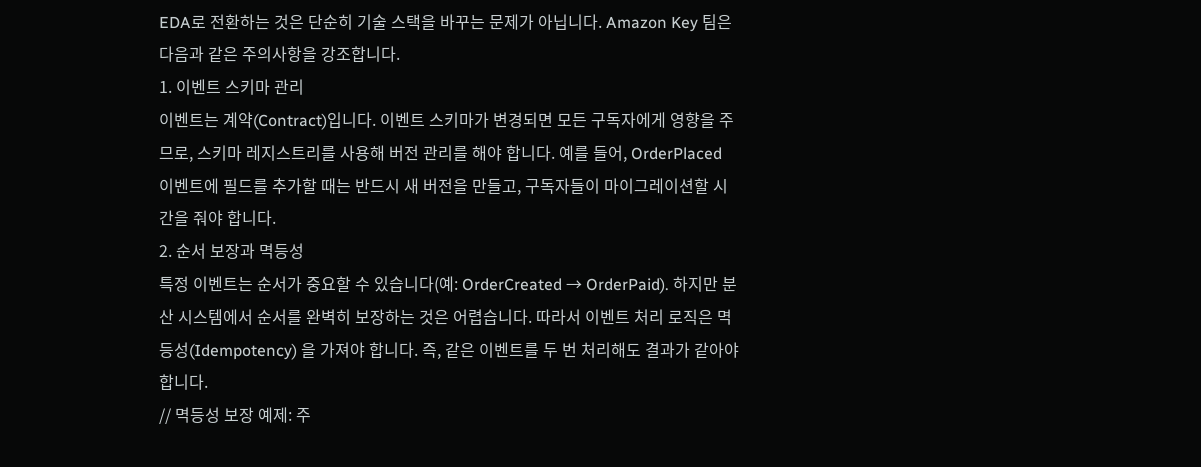EDA로 전환하는 것은 단순히 기술 스택을 바꾸는 문제가 아닙니다. Amazon Key 팀은 다음과 같은 주의사항을 강조합니다.
1. 이벤트 스키마 관리
이벤트는 계약(Contract)입니다. 이벤트 스키마가 변경되면 모든 구독자에게 영향을 주므로, 스키마 레지스트리를 사용해 버전 관리를 해야 합니다. 예를 들어, OrderPlaced 이벤트에 필드를 추가할 때는 반드시 새 버전을 만들고, 구독자들이 마이그레이션할 시간을 줘야 합니다.
2. 순서 보장과 멱등성
특정 이벤트는 순서가 중요할 수 있습니다(예: OrderCreated → OrderPaid). 하지만 분산 시스템에서 순서를 완벽히 보장하는 것은 어렵습니다. 따라서 이벤트 처리 로직은 멱등성(Idempotency) 을 가져야 합니다. 즉, 같은 이벤트를 두 번 처리해도 결과가 같아야 합니다.
// 멱등성 보장 예제: 주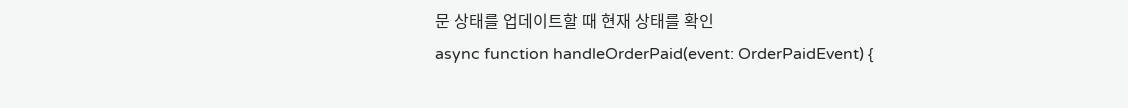문 상태를 업데이트할 때 현재 상태를 확인
async function handleOrderPaid(event: OrderPaidEvent) {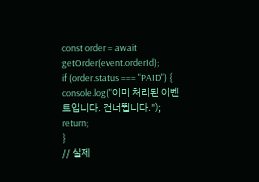const order = await getOrder(event.orderId);
if (order.status === "PAID") {
console.log("이미 처리된 이벤트입니다. 건너뜁니다.");
return;
}
// 실제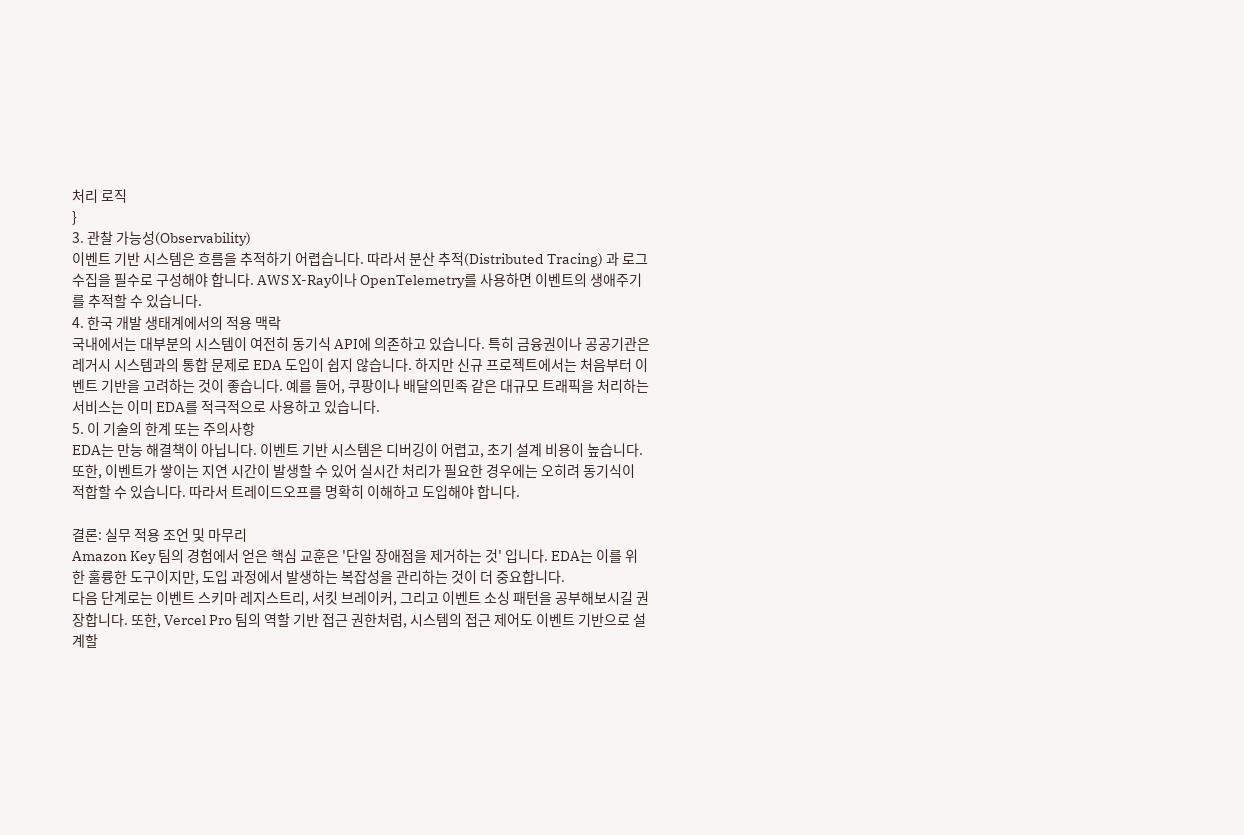처리 로직
}
3. 관찰 가능성(Observability)
이벤트 기반 시스템은 흐름을 추적하기 어렵습니다. 따라서 분산 추적(Distributed Tracing) 과 로그 수집을 필수로 구성해야 합니다. AWS X-Ray이나 OpenTelemetry를 사용하면 이벤트의 생애주기를 추적할 수 있습니다.
4. 한국 개발 생태계에서의 적용 맥락
국내에서는 대부분의 시스템이 여전히 동기식 API에 의존하고 있습니다. 특히 금융권이나 공공기관은 레거시 시스템과의 통합 문제로 EDA 도입이 쉽지 않습니다. 하지만 신규 프로젝트에서는 처음부터 이벤트 기반을 고려하는 것이 좋습니다. 예를 들어, 쿠팡이나 배달의민족 같은 대규모 트래픽을 처리하는 서비스는 이미 EDA를 적극적으로 사용하고 있습니다.
5. 이 기술의 한계 또는 주의사항
EDA는 만능 해결책이 아닙니다. 이벤트 기반 시스템은 디버깅이 어렵고, 초기 설계 비용이 높습니다. 또한, 이벤트가 쌓이는 지연 시간이 발생할 수 있어 실시간 처리가 필요한 경우에는 오히려 동기식이 적합할 수 있습니다. 따라서 트레이드오프를 명확히 이해하고 도입해야 합니다.

결론: 실무 적용 조언 및 마무리
Amazon Key 팀의 경험에서 얻은 핵심 교훈은 '단일 장애점을 제거하는 것' 입니다. EDA는 이를 위한 훌륭한 도구이지만, 도입 과정에서 발생하는 복잡성을 관리하는 것이 더 중요합니다.
다음 단계로는 이벤트 스키마 레지스트리, 서킷 브레이커, 그리고 이벤트 소싱 패턴을 공부해보시길 권장합니다. 또한, Vercel Pro 팀의 역할 기반 접근 권한처럼, 시스템의 접근 제어도 이벤트 기반으로 설계할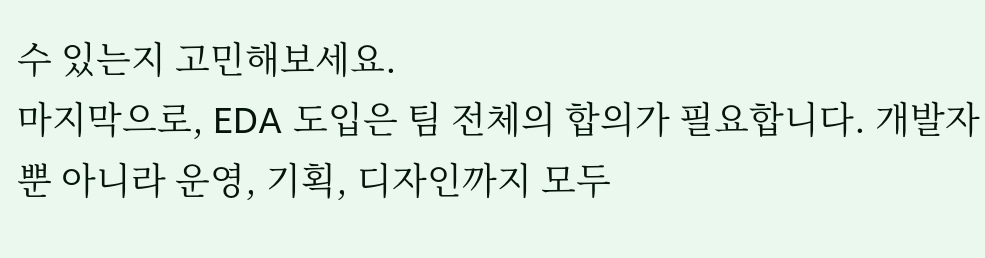수 있는지 고민해보세요.
마지막으로, EDA 도입은 팀 전체의 합의가 필요합니다. 개발자뿐 아니라 운영, 기획, 디자인까지 모두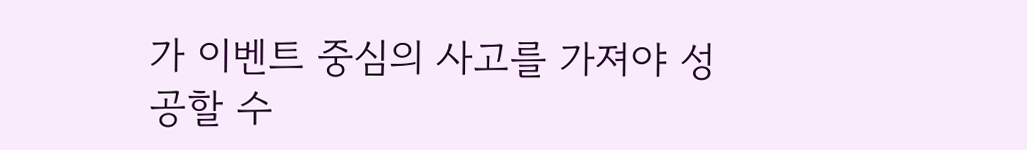가 이벤트 중심의 사고를 가져야 성공할 수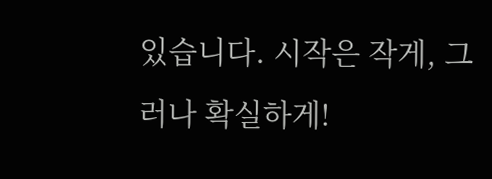있습니다. 시작은 작게, 그러나 확실하게!